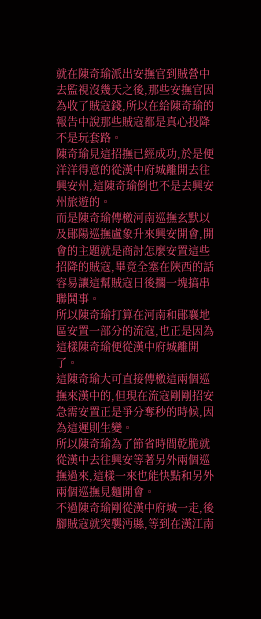就在陳奇瑜派出安撫官到賊營中去監視沒幾天之後,那些安撫官因為收了賊寇錢,所以在給陳奇瑜的報告中說那些賊寇都是真心投降不是玩套路。
陳奇瑜見這招撫已經成功,於是便洋洋得意的從漢中府城離開去往興安州,這陳奇瑜倒也不是去興安州旅遊的。
而是陳奇瑜傳檄河南巡撫玄默以及鄖陽巡撫盧象升來興安開會,開會的主題就是商討怎麼安置這些招降的賊寇,畢竟全塞在陝西的話容易讓這幫賊寇日後擱一塊搞串聯鬨事。
所以陳奇瑜打算在河南和鄖襄地區安置一部分的流寇,也正是因為這樣陳奇瑜便從漢中府城離開了。
這陳奇瑜大可直接傳檄這兩個巡撫來漢中的,但現在流寇剛剛招安急需安置正是爭分奪秒的時候,因為這遲則生變。
所以陳奇瑜為了節省時間乾脆就從漢中去往興安等著另外兩個巡撫過來,這樣一來也能快點和另外兩個巡撫見麵開會。
不過陳奇瑜剛從漢中府城一走,後腳賊寇就突襲沔縣,等到在漢江南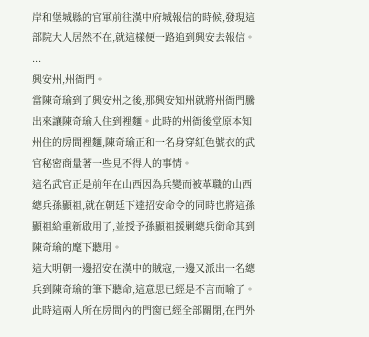岸和堡城縣的官軍前往漢中府城報信的時候,發現這部院大人居然不在,就這樣便一路追到興安去報信。
...
興安州,州衙門。
當陳奇瑜到了興安州之後,那興安知州就將州衙門騰出來讓陳奇瑜入住到裡麵。此時的州衙後堂原本知州住的房間裡麵,陳奇瑜正和一名身穿紅色號衣的武官秘密商量著一些見不得人的事情。
這名武官正是前年在山西因為兵變而被革職的山西總兵孫顯祖,就在朝廷下達招安命令的同時也將這孫顯祖給重新啟用了,並授予孫顯祖援剿總兵銜命其到陳奇瑜的麾下聽用。
這大明朝一邊招安在漢中的賊寇,一邊又派出一名總兵到陳奇瑜的筆下聽命,這意思已經是不言而喻了。
此時這兩人所在房間內的門窗已經全部關閉,在門外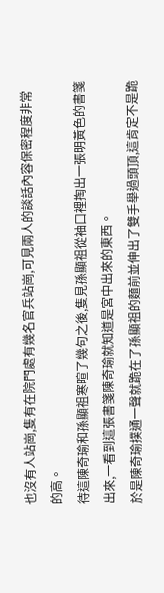也沒有人站崗,隻有在院門處有幾名官兵站崗,可見兩人的談話內容保密程度非常的高。
待這陳奇瑜和孫顯祖寒暄了幾句之後,隻見孫顯祖從袖口裡掏出一張明黃色的書箋出來,一看到這張書箋陳奇瑜就知道是宮中出來的東西。
於是陳奇瑜撲通一聲就跪在了孫顯祖的麵前並伸出了雙手舉過頭頂,這肯定不是跪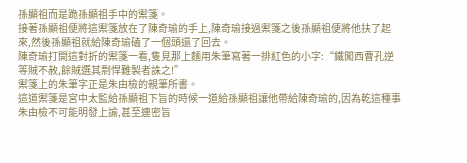孫顯祖而是跪孫顯祖手中的禦箋。
接著孫顯祖便將這禦箋放在了陳奇瑜的手上,陳奇瑜接過禦箋之後孫顯祖便將他扶了起來,然後孫顯祖就給陳奇瑜磕了一個頭還了回去。
陳奇瑜打開這對折的禦箋一看,隻見那上麵用朱筆寫著一排紅色的小字:“鐵闖西曹孔逆等賊不赦,餘賊選其剽悍難製者誅之!”
禦箋上的朱筆字正是朱由檢的親筆所書。
這道禦箋是宮中太監給孫顯祖下旨的時候一道給孫顯祖讓他帶給陳奇瑜的,因為乾這種事朱由檢不可能明發上諭,甚至連密旨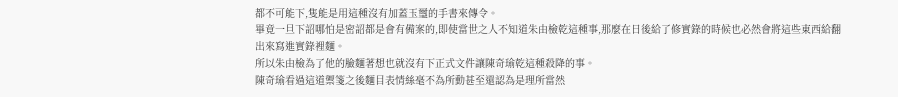都不可能下,隻能是用這種沒有加蓋玉璽的手書來傳令。
畢竟一旦下詔哪怕是密詔都是會有備案的,即使當世之人不知道朱由檢乾這種事,那麼在日後給了修實錄的時候也必然會將這些東西給翻出來寫進實錄裡麵。
所以朱由檢為了他的臉麵著想也就沒有下正式文件讓陳奇瑜乾這種殺降的事。
陳奇瑜看過這道禦箋之後麵目表情絲毫不為所動甚至還認為是理所當然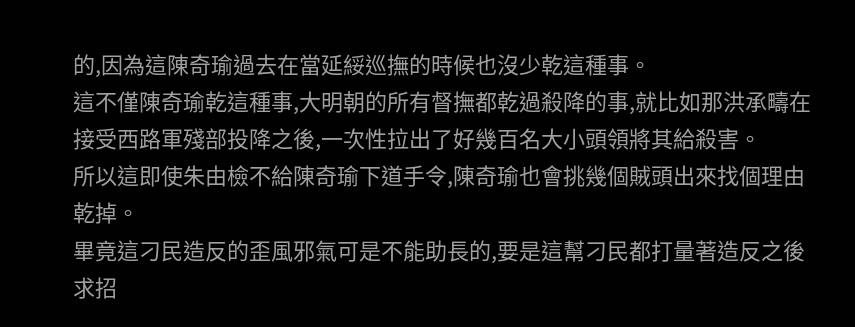的,因為這陳奇瑜過去在當延綏巡撫的時候也沒少乾這種事。
這不僅陳奇瑜乾這種事,大明朝的所有督撫都乾過殺降的事,就比如那洪承疇在接受西路軍殘部投降之後,一次性拉出了好幾百名大小頭領將其給殺害。
所以這即使朱由檢不給陳奇瑜下道手令,陳奇瑜也會挑幾個賊頭出來找個理由乾掉。
畢竟這刁民造反的歪風邪氣可是不能助長的,要是這幫刁民都打量著造反之後求招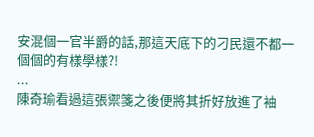安混個一官半爵的話,那這天底下的刁民還不都一個個的有樣學樣?!
...
陳奇瑜看過這張禦箋之後便將其折好放進了袖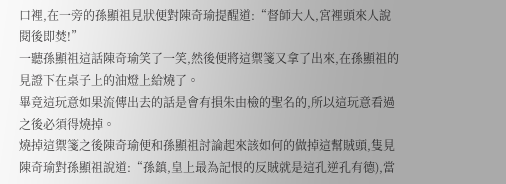口裡,在一旁的孫顯祖見狀便對陳奇瑜提醒道:“督師大人,宮裡頭來人說閱後即焚!”
一聽孫顯祖這話陳奇瑜笑了一笑,然後便將這禦箋又拿了出來,在孫顯祖的見證下在桌子上的油燈上給燒了。
畢竟這玩意如果流傳出去的話是會有損朱由檢的聖名的,所以這玩意看過之後必須得燒掉。
燒掉這禦箋之後陳奇瑜便和孫顯祖討論起來該如何的做掉這幫賊頭,隻見陳奇瑜對孫顯祖說道:“孫鎮,皇上最為記恨的反賊就是這孔逆孔有德),當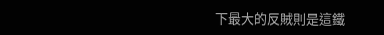下最大的反賊則是這鐵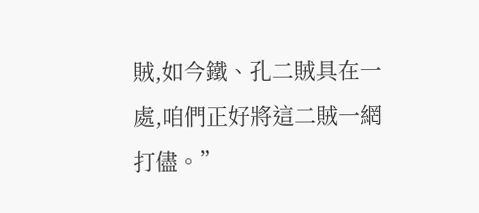賊,如今鐵、孔二賊具在一處,咱們正好將這二賊一網打儘。”